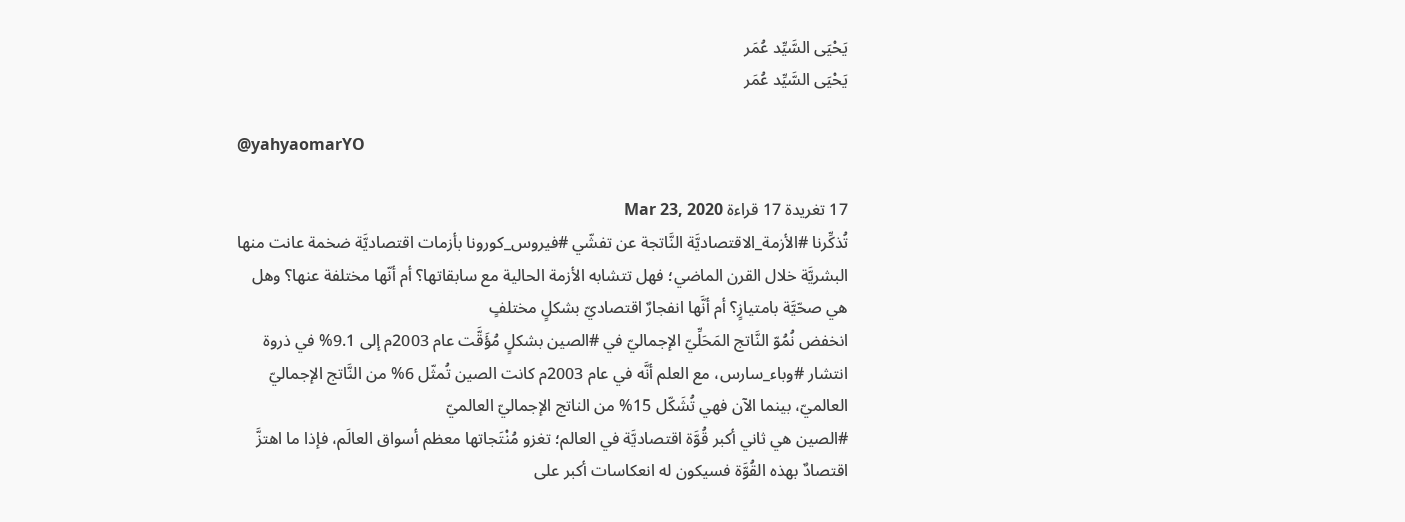يَحْيَى السَّيِّد عُمَر
يَحْيَى السَّيِّد عُمَر

@yahyaomarYO

17 تغريدة 17 قراءة Mar 23, 2020
تُذكِّرنا #الأزمة_الاقتصاديَّة النَّاتجة عن تفشّي #فيروس_كورونا بأزمات اقتصاديَّة ضخمة عانت منها البشريَّة خلال القرن الماضي؛ فهل تتشابه الأزمة الحالية مع سابقاتها؟ أم أنّها مختلفة عنها؟ وهل هي صحّيَّة بامتيازٍ؟ أم أنَّها انفجارٌ اقتصاديّ بشكلٍ مختلفٍ
انخفض نُمُوّ النَّاتج المَحَلِّيّ الإجماليّ في #الصين بشكلٍ مُؤَقَّت عام 2003م إلى 9.1% في ذروة انتشار #وباء_سارس، مع العلم أنَّه في عام 2003م كانت الصين تُمثّل 6% من النَّاتج الإجماليّ العالميّ، بينما الآن فهي تُشَكّل 15% من الناتج الإجماليّ العالميّ
#الصين هي ثاني أكبر قُوَّة اقتصاديَّة في العالم؛ تغزو مُنْتَجاتها معظم أسواق العالَم، فإذا ما اهتزَّ اقتصادٌ بهذه القُوَّة فسيكون له انعكاسات أكبر على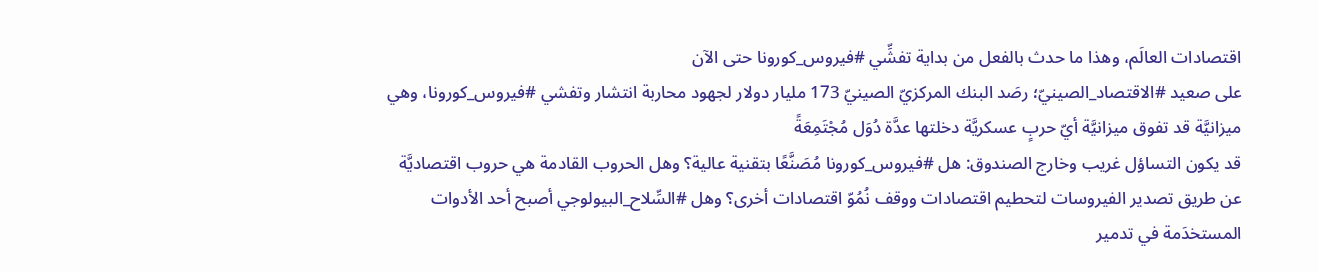اقتصادات العالَم، وهذا ما حدث بالفعل من بداية تفشِّي #فيروس_كورونا حتى الآن
على صعيد #الاقتصاد_الصينيّ؛ رصَد البنك المركزيّ الصينيّ 173 مليار دولار لجهود محاربة انتشار وتفشي #فيروس_كورونا، وهي ميزانيَّة قد تفوق ميزانيَّة أيّ حربٍ عسكريَّة دخلتها عدَّة دُوَل مُجْتَمِعَةً
قد يكون التساؤل غريب وخارج الصندوق: هل #فيروس_كورونا مُصَنَّعًا بتقنية عالية؟ وهل الحروب القادمة هي حروب اقتصاديَّة عن طريق تصدير الفيروسات لتحطيم اقتصادات ووقف نُمُوّ اقتصادات أخرى؟ وهل #السِّلاح_البيولوجي أصبح أحد الأدوات المستخدَمة في تدمير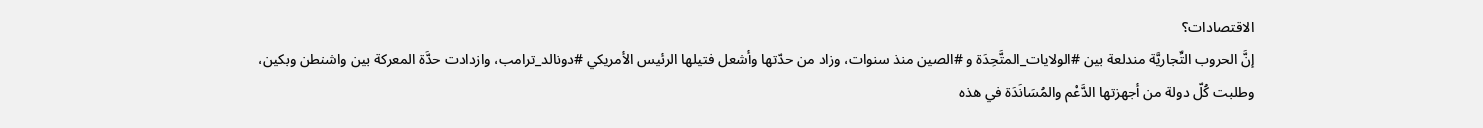الاقتصادات؟
إنَّ الحروب التِّجاريَّة مندلعة بين #الولايات_المتَّحِدَة و #الصين منذ سنوات، وزاد من حدّتها وأشعل فتيلها الرئيس الأمريكي #دونالد_ترامب، وازدادت حدَّة المعركة بين واشنطن وبكين، وطلبت كُلّ دولة من أجهزتها الدَّعْم والمُسَانَدَة في هذه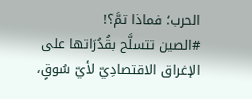الحرب؛ فماذا تمَّ؟!
#الصين تتسلَّح بقُدُرَاتها على الإغراق الاقتصادِيّ لأيّ سُوقٍ،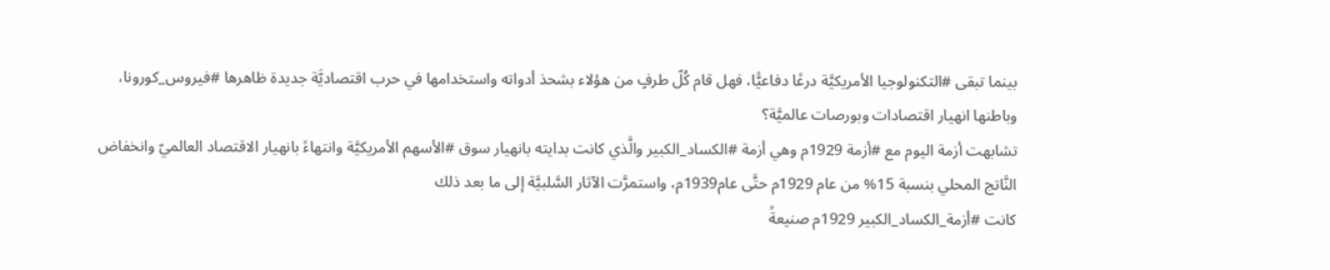بينما تبقى #التكنولوجيا الأمريكيَّة درعًا دفاعيًّا، فهل قام كُلّ طرفٍ من هؤلاء بشحذ أدواته واستخدامها في حرب اقتصاديَّة جديدة ظاهرها #فيروس_كورونا، وباطنها انهيار اقتصادات وبورصات عالميَّة؟
تشابهت أزمة اليوم مع #أزمة 1929م وهي أزمة #الكساد_الكبير والَّذي كانت بدايته بانهيار سوق #الأسهم الأمريكيَّة وانتهاءً بانهيار الاقتصاد العالميّ وانخفاض النَّاتج المحلي بنسبة 15% من عام 1929م حتَّى عام1939م، واستمرَّت الآثار السَّلبيَّة إلى ما بعد ذلك
كانت #أزمة_الكساد_الكبير 1929م صنيعةً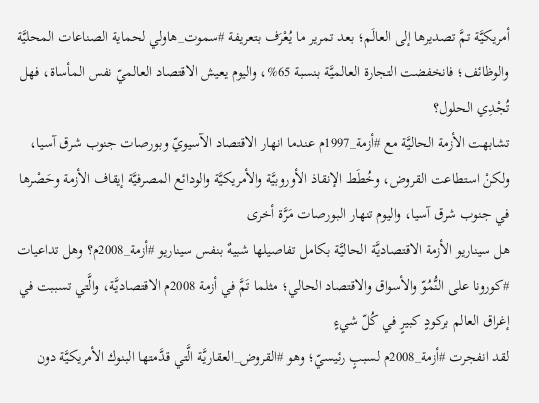أمريكيَّة تمَّ تصديرها إلى العالَم؛ بعد تمرير ما يُعْرَف بتعريفة #سموت_هاولي لحماية الصناعات المحليَّة والوظائف؛ فانخفضت التجارة العالميَّة بنسبة 65%، واليوم يعيش الاقتصاد العالميّ نفس المأساة، فهل تُجْدِي الحلول؟
تشابهت الأزمة الحاليَّة مع #أزمة_1997م عندما انهار الاقتصاد الآسيويّ وبورصات جنوب شرق آسيا، ولكنْ استطاعت القروض، وخُطَط الإنقاذ الأوروبيَّة والأمريكيَّة والودائع المصرفيَّة إيقاف الأزمة وحَصْرها في جنوب شرق آسيا، واليوم تنهار البورصات مَرَّة أخرى
هل سيناريو الأزمة الاقتصاديَّة الحاليَّة بكامل تفاصيلها شبيهٌ بنفس سيناريو #أزمة_2008م؟ وهل تداعيات #كورونا على النُّمُوّ والأسواق والاقتصاد الحالي؛ مثلما تَمَّ في أزمة 2008م الاقتصاديَّة، والَّتي تسببت في إغراق العالم بركودٍ كبيرٍ في كُلّ شيءٍ
لقد انفجرت #أزمة_2008م لسببٍ رئيسيّ؛ وهو #القروض_العقاريَّة الَّتي قدَّمتها البنوك الأمريكيَّة دون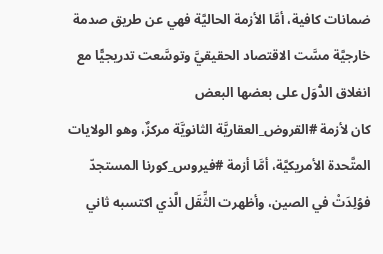ضمانات كافية، أمَّا الأزمة الحاليَّة فهي عن طريق صدمة خارجيَّة مسَّت الاقتصاد الحقيقيَّ وتوسَّعت تدريجيًّا مع انغلاق الدُّوَل على بعضها البعض
كان لأزمة #القروض_العقاريَّة الثانويَّة مركزٌ، وهو الولايات المتَّحدة الأمريكيَّة، أمَّا أزمة #فيروس_كورنا المستجدّ فوُلِدَتْ في الصين، وأظهرت الثِّقَل الَّذي اكتسبه ثاني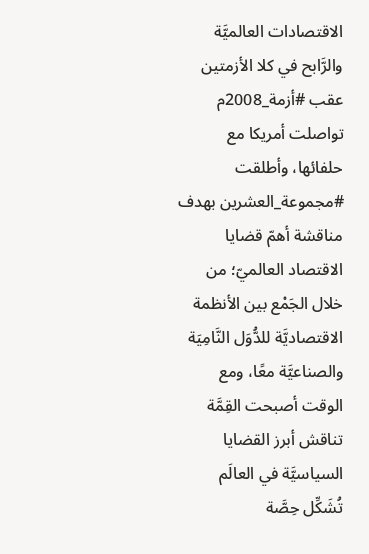الاقتصادات العالميَّة والرَّابح في كلا الأزمتين
عقب #أزمة_2008م تواصلت أمريكا مع حلفائها، وأطلقت #مجموعة_العشرين بهدف مناقشة أهمّ قضايا الاقتصاد العالميّ؛ من خلال الجَمْع بين الأنظمة الاقتصاديَّة للدُّوَل النَّامِيَة والصناعيَّة معًا، ومع الوقت أصبحت القِمَّة تناقش أبرز القضايا السياسيَّة في العالَم
تُشَكِّل حِصَّة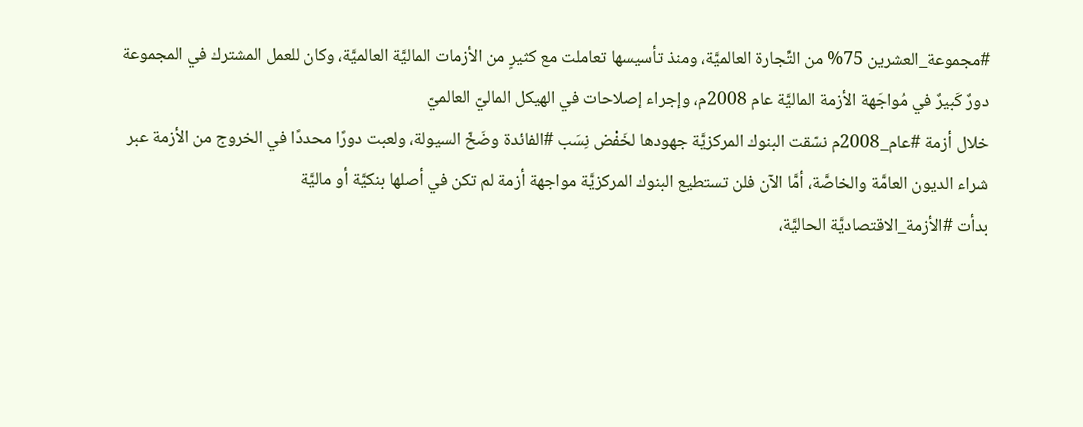#مجموعة_العشرين 75% من التِّجارة العالميَّة، ومنذ تأسيسها تعاملت مع كثيرٍ من الأزمات الماليَّة العالميَّة، وكان للعمل المشترك في المجموعة دورٌ كَبيرٌ في مُواجَهة الأزمة الماليَّة عام 2008م، وإجراء إصلاحات في الهيكل الماليّ العالميّ
خلال أزمة #عام_2008م نسّقت البنوك المركزيَّة جهودها لخَفْض نِسَب #الفائدة وضَخّ السيولة، ولعبت دورًا محددًا في الخروج من الأزمة عبر شراء الديون العامَّة والخاصَّة، أمَّا الآن فلن تستطيع البنوك المركزيَّة مواجهة أزمة لم تكن في أصلها بنكيَّة أو ماليَّة
بدأت #الأزمة_الاقتصاديَّة الحاليَّة،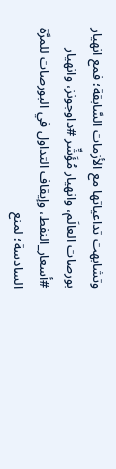وتشابهت تداعياتها مع الأزمات السَّابقة؛ فمع انهيار بورصات العالَم، وانهيار مُؤَشِّر #داوجونز، وانهيار #أسعار_النفط، وإيقاف التداول في البورصات للمرَّة السادسة؛ لمنع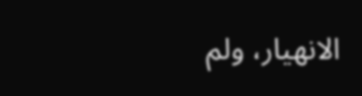الانهيار، ولم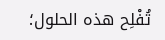تُفْلِح هذه الحلول؛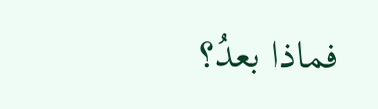فماذا بعدُ؟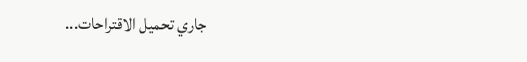جاري تحميل الاقتراحات...